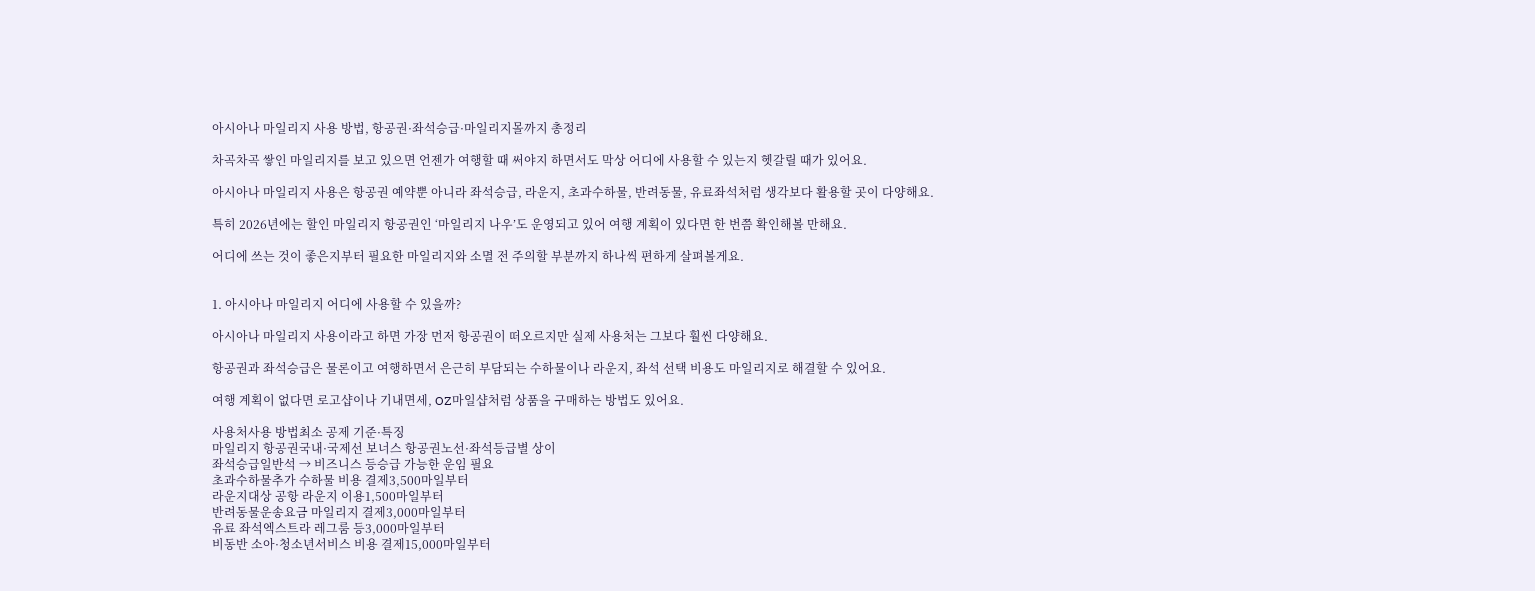아시아나 마일리지 사용 방법, 항공권·좌석승급·마일리지몰까지 총정리

차곡차곡 쌓인 마일리지를 보고 있으면 언젠가 여행할 때 써야지 하면서도 막상 어디에 사용할 수 있는지 헷갈릴 때가 있어요.

아시아나 마일리지 사용은 항공권 예약뿐 아니라 좌석승급, 라운지, 초과수하물, 반려동물, 유료좌석처럼 생각보다 활용할 곳이 다양해요.

특히 2026년에는 할인 마일리지 항공권인 ‘마일리지 나우’도 운영되고 있어 여행 계획이 있다면 한 번쯤 확인해볼 만해요.

어디에 쓰는 것이 좋은지부터 필요한 마일리지와 소멸 전 주의할 부분까지 하나씩 편하게 살펴볼게요.


1. 아시아나 마일리지 어디에 사용할 수 있을까?

아시아나 마일리지 사용이라고 하면 가장 먼저 항공권이 떠오르지만 실제 사용처는 그보다 훨씬 다양해요.

항공권과 좌석승급은 물론이고 여행하면서 은근히 부담되는 수하물이나 라운지, 좌석 선택 비용도 마일리지로 해결할 수 있어요.

여행 계획이 없다면 로고샵이나 기내면세, OZ마일샵처럼 상품을 구매하는 방법도 있어요.

사용처사용 방법최소 공제 기준·특징
마일리지 항공권국내·국제선 보너스 항공권노선·좌석등급별 상이
좌석승급일반석 → 비즈니스 등승급 가능한 운임 필요
초과수하물추가 수하물 비용 결제3,500마일부터
라운지대상 공항 라운지 이용1,500마일부터
반려동물운송요금 마일리지 결제3,000마일부터
유료 좌석엑스트라 레그룸 등3,000마일부터
비동반 소아·청소년서비스 비용 결제15,000마일부터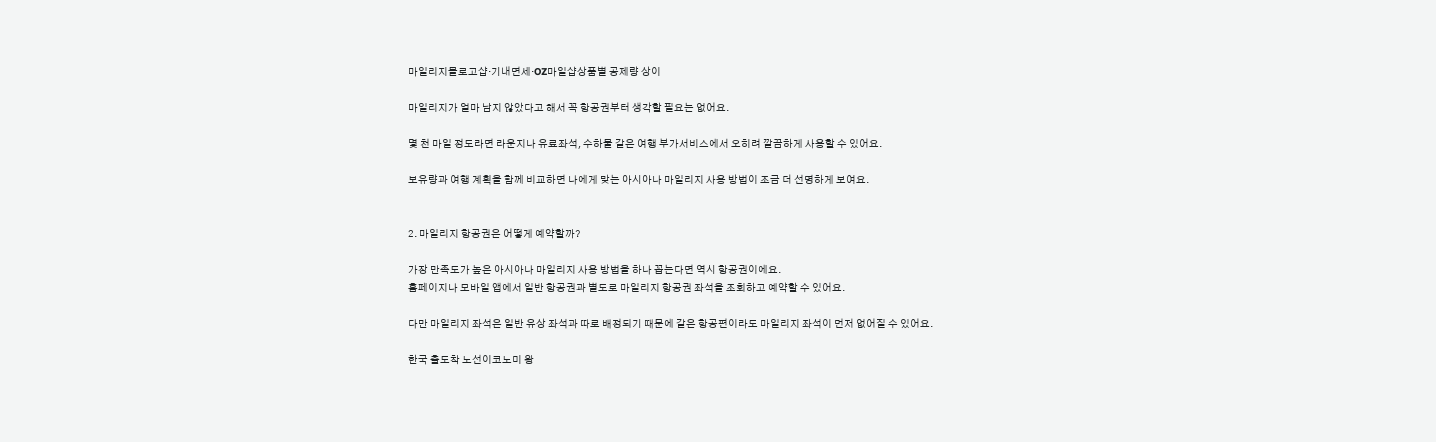마일리지몰로고샵·기내면세·OZ마일샵상품별 공제량 상이

마일리지가 얼마 남지 않았다고 해서 꼭 항공권부터 생각할 필요는 없어요.

몇 천 마일 정도라면 라운지나 유료좌석, 수하물 같은 여행 부가서비스에서 오히려 깔끔하게 사용할 수 있어요.

보유량과 여행 계획을 함께 비교하면 나에게 맞는 아시아나 마일리지 사용 방법이 조금 더 선명하게 보여요.


2. 마일리지 항공권은 어떻게 예약할까?

가장 만족도가 높은 아시아나 마일리지 사용 방법을 하나 꼽는다면 역시 항공권이에요.
홈페이지나 모바일 앱에서 일반 항공권과 별도로 마일리지 항공권 좌석을 조회하고 예약할 수 있어요.

다만 마일리지 좌석은 일반 유상 좌석과 따로 배정되기 때문에 같은 항공편이라도 마일리지 좌석이 먼저 없어질 수 있어요.

한국 출도착 노선이코노미 왕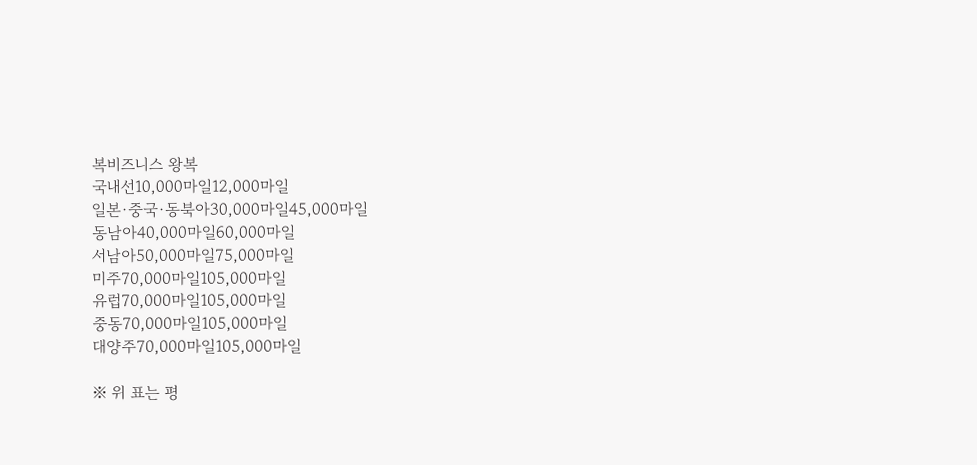복비즈니스 왕복
국내선10,000마일12,000마일
일본·중국·동북아30,000마일45,000마일
동남아40,000마일60,000마일
서남아50,000마일75,000마일
미주70,000마일105,000마일
유럽70,000마일105,000마일
중동70,000마일105,000마일
대양주70,000마일105,000마일

※ 위 표는 평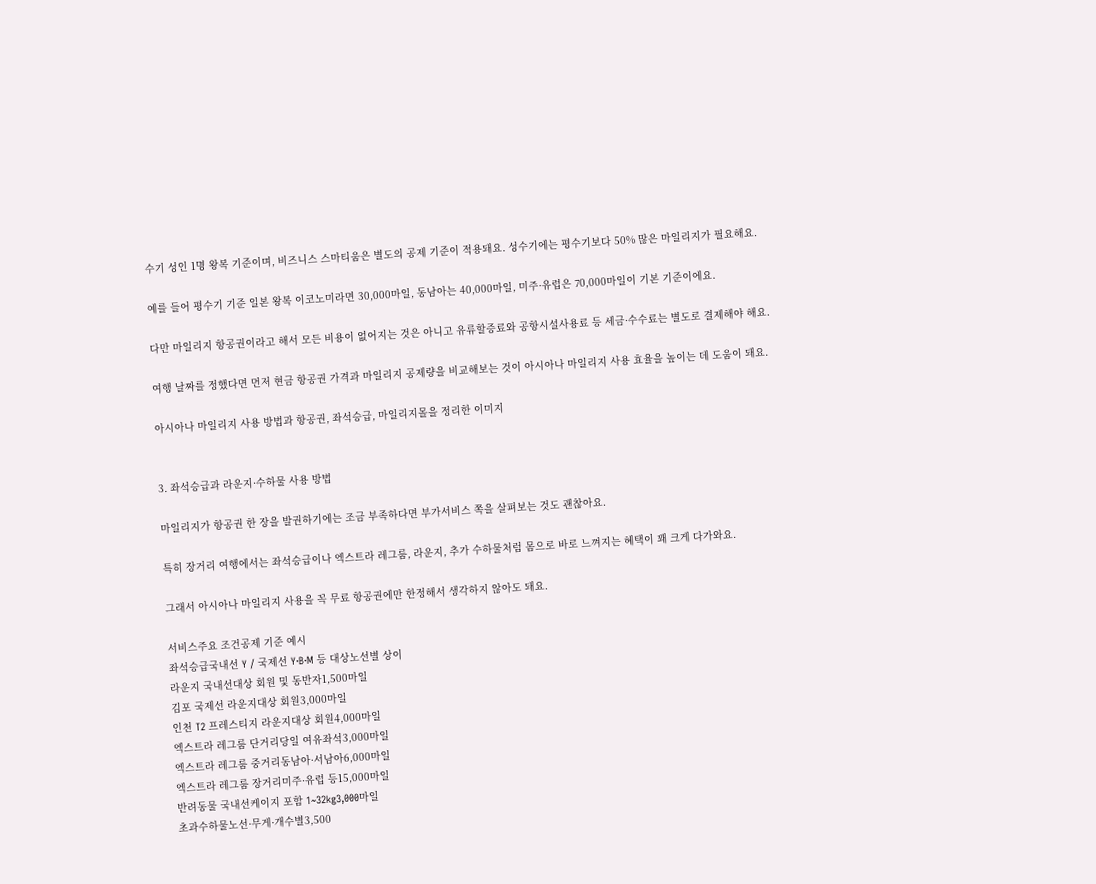수기 성인 1명 왕복 기준이며, 비즈니스 스마티움은 별도의 공제 기준이 적용돼요. 성수기에는 평수기보다 50% 많은 마일리지가 필요해요.

예를 들어 평수기 기준 일본 왕복 이코노미라면 30,000마일, 동남아는 40,000마일, 미주·유럽은 70,000마일이 기본 기준이에요.

다만 마일리지 항공권이라고 해서 모든 비용이 없어지는 것은 아니고 유류할증료와 공항시설사용료 등 세금·수수료는 별도로 결제해야 해요.

여행 날짜를 정했다면 먼저 현금 항공권 가격과 마일리지 공제량을 비교해보는 것이 아시아나 마일리지 사용 효율을 높이는 데 도움이 돼요.

아시아나 마일리지 사용 방법과 항공권, 좌석승급, 마일리지몰을 정리한 이미지


3. 좌석승급과 라운지·수하물 사용 방법

마일리지가 항공권 한 장을 발권하기에는 조금 부족하다면 부가서비스 쪽을 살펴보는 것도 괜찮아요.

특히 장거리 여행에서는 좌석승급이나 엑스트라 레그룸, 라운지, 추가 수하물처럼 몸으로 바로 느껴지는 혜택이 꽤 크게 다가와요.

그래서 아시아나 마일리지 사용을 꼭 무료 항공권에만 한정해서 생각하지 않아도 돼요.

서비스주요 조건공제 기준 예시
좌석승급국내선 Y / 국제선 Y·B·M 등 대상노선별 상이
라운지 국내선대상 회원 및 동반자1,500마일
김포 국제선 라운지대상 회원3,000마일
인천 T2 프레스티지 라운지대상 회원4,000마일
엑스트라 레그룸 단거리당일 여유좌석3,000마일
엑스트라 레그룸 중거리동남아·서남아6,000마일
엑스트라 레그룸 장거리미주·유럽 등15,000마일
반려동물 국내선케이지 포함 1~32kg3,000마일
초과수하물노선·무게·개수별3,500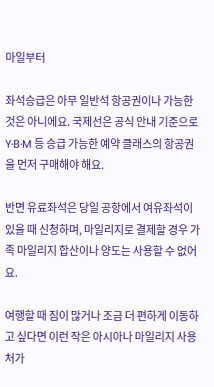마일부터

좌석승급은 아무 일반석 항공권이나 가능한 것은 아니에요. 국제선은 공식 안내 기준으로 Y·B·M 등 승급 가능한 예약 클래스의 항공권을 먼저 구매해야 해요.

반면 유료좌석은 당일 공항에서 여유좌석이 있을 때 신청하며, 마일리지로 결제할 경우 가족 마일리지 합산이나 양도는 사용할 수 없어요.

여행할 때 짐이 많거나 조금 더 편하게 이동하고 싶다면 이런 작은 아시아나 마일리지 사용처가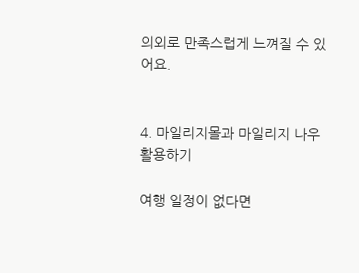의외로 만족스럽게 느껴질 수 있어요.


4. 마일리지몰과 마일리지 나우 활용하기

여행 일정이 없다면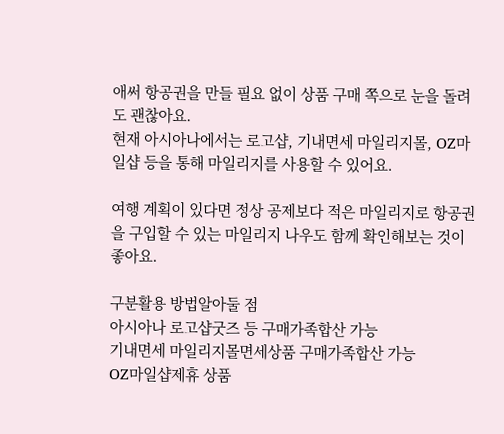애써 항공권을 만들 필요 없이 상품 구매 쪽으로 눈을 돌려도 괜찮아요.
현재 아시아나에서는 로고샵, 기내면세 마일리지몰, OZ마일샵 등을 통해 마일리지를 사용할 수 있어요.

여행 계획이 있다면 정상 공제보다 적은 마일리지로 항공권을 구입할 수 있는 마일리지 나우도 함께 확인해보는 것이 좋아요.

구분활용 방법알아둘 점
아시아나 로고샵굿즈 등 구매가족합산 가능
기내면세 마일리지몰면세상품 구매가족합산 가능
OZ마일샵제휴 상품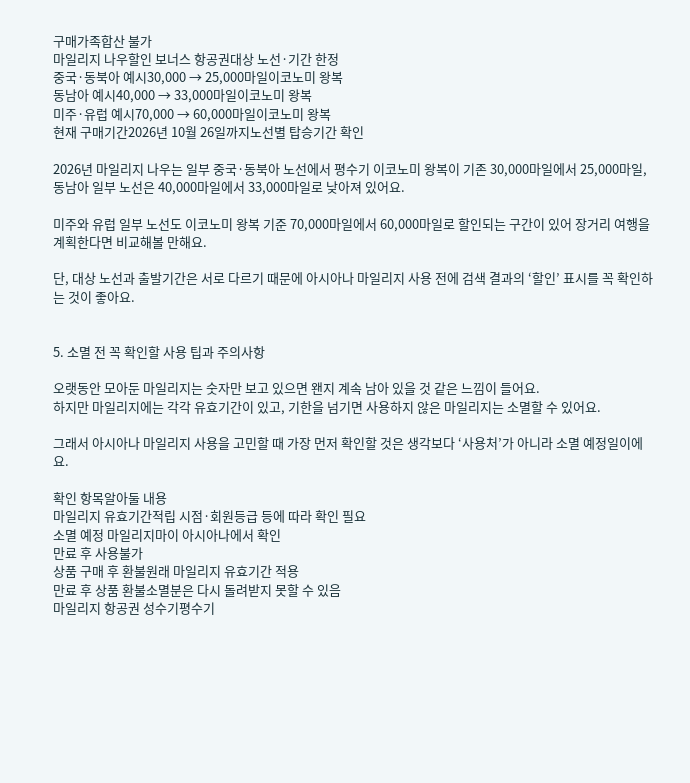구매가족합산 불가
마일리지 나우할인 보너스 항공권대상 노선·기간 한정
중국·동북아 예시30,000 → 25,000마일이코노미 왕복
동남아 예시40,000 → 33,000마일이코노미 왕복
미주·유럽 예시70,000 → 60,000마일이코노미 왕복
현재 구매기간2026년 10월 26일까지노선별 탑승기간 확인

2026년 마일리지 나우는 일부 중국·동북아 노선에서 평수기 이코노미 왕복이 기존 30,000마일에서 25,000마일, 동남아 일부 노선은 40,000마일에서 33,000마일로 낮아져 있어요.

미주와 유럽 일부 노선도 이코노미 왕복 기준 70,000마일에서 60,000마일로 할인되는 구간이 있어 장거리 여행을 계획한다면 비교해볼 만해요.

단, 대상 노선과 출발기간은 서로 다르기 때문에 아시아나 마일리지 사용 전에 검색 결과의 ‘할인’ 표시를 꼭 확인하는 것이 좋아요.


5. 소멸 전 꼭 확인할 사용 팁과 주의사항

오랫동안 모아둔 마일리지는 숫자만 보고 있으면 왠지 계속 남아 있을 것 같은 느낌이 들어요.
하지만 마일리지에는 각각 유효기간이 있고, 기한을 넘기면 사용하지 않은 마일리지는 소멸할 수 있어요.

그래서 아시아나 마일리지 사용을 고민할 때 가장 먼저 확인할 것은 생각보다 ‘사용처’가 아니라 소멸 예정일이에요.

확인 항목알아둘 내용
마일리지 유효기간적립 시점·회원등급 등에 따라 확인 필요
소멸 예정 마일리지마이 아시아나에서 확인
만료 후 사용불가
상품 구매 후 환불원래 마일리지 유효기간 적용
만료 후 상품 환불소멸분은 다시 돌려받지 못할 수 있음
마일리지 항공권 성수기평수기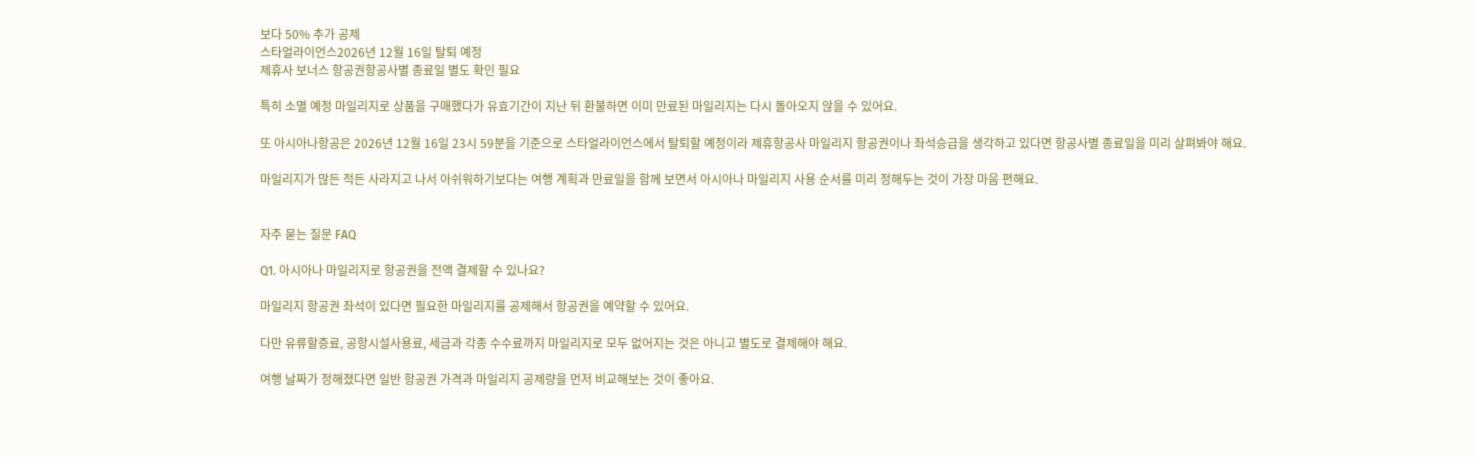보다 50% 추가 공제
스타얼라이언스2026년 12월 16일 탈퇴 예정
제휴사 보너스 항공권항공사별 종료일 별도 확인 필요

특히 소멸 예정 마일리지로 상품을 구매했다가 유효기간이 지난 뒤 환불하면 이미 만료된 마일리지는 다시 돌아오지 않을 수 있어요.

또 아시아나항공은 2026년 12월 16일 23시 59분을 기준으로 스타얼라이언스에서 탈퇴할 예정이라 제휴항공사 마일리지 항공권이나 좌석승급을 생각하고 있다면 항공사별 종료일을 미리 살펴봐야 해요.

마일리지가 많든 적든 사라지고 나서 아쉬워하기보다는 여행 계획과 만료일을 함께 보면서 아시아나 마일리지 사용 순서를 미리 정해두는 것이 가장 마음 편해요.


자주 묻는 질문 FAQ

Q1. 아시아나 마일리지로 항공권을 전액 결제할 수 있나요?

마일리지 항공권 좌석이 있다면 필요한 마일리지를 공제해서 항공권을 예약할 수 있어요.

다만 유류할증료, 공항시설사용료, 세금과 각종 수수료까지 마일리지로 모두 없어지는 것은 아니고 별도로 결제해야 해요.

여행 날짜가 정해졌다면 일반 항공권 가격과 마일리지 공제량을 먼저 비교해보는 것이 좋아요.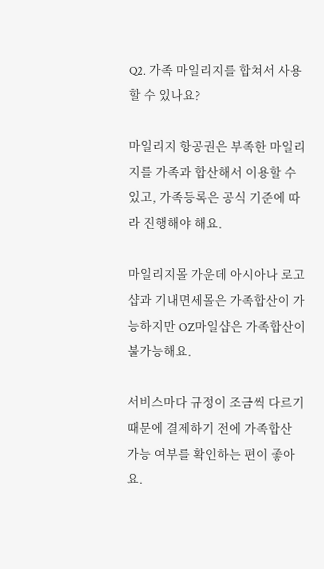Q2. 가족 마일리지를 합쳐서 사용할 수 있나요?

마일리지 항공권은 부족한 마일리지를 가족과 합산해서 이용할 수 있고, 가족등록은 공식 기준에 따라 진행해야 해요.

마일리지몰 가운데 아시아나 로고샵과 기내면세몰은 가족합산이 가능하지만 OZ마일샵은 가족합산이 불가능해요.

서비스마다 규정이 조금씩 다르기 때문에 결제하기 전에 가족합산 가능 여부를 확인하는 편이 좋아요.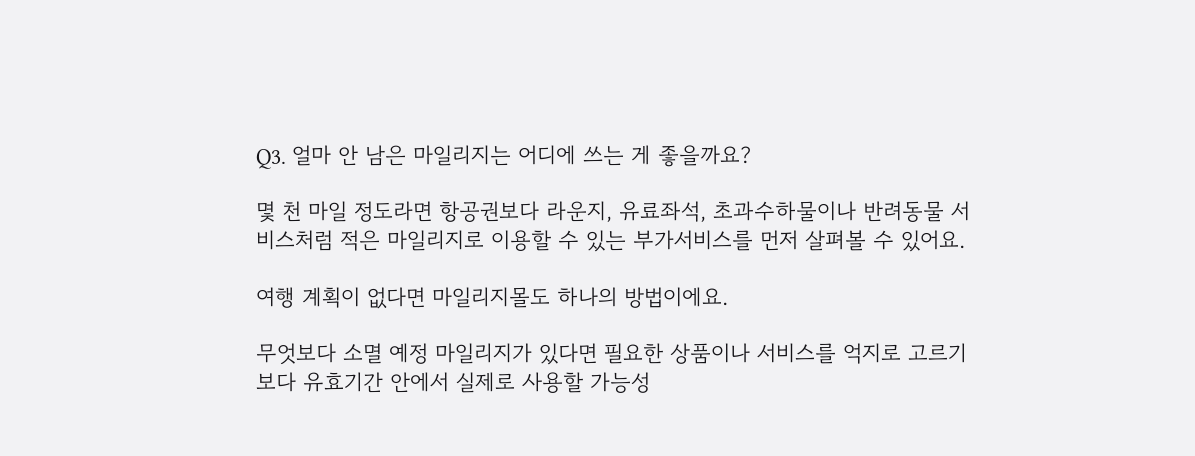Q3. 얼마 안 남은 마일리지는 어디에 쓰는 게 좋을까요?

몇 천 마일 정도라면 항공권보다 라운지, 유료좌석, 초과수하물이나 반려동물 서비스처럼 적은 마일리지로 이용할 수 있는 부가서비스를 먼저 살펴볼 수 있어요.

여행 계획이 없다면 마일리지몰도 하나의 방법이에요.

무엇보다 소멸 예정 마일리지가 있다면 필요한 상품이나 서비스를 억지로 고르기보다 유효기간 안에서 실제로 사용할 가능성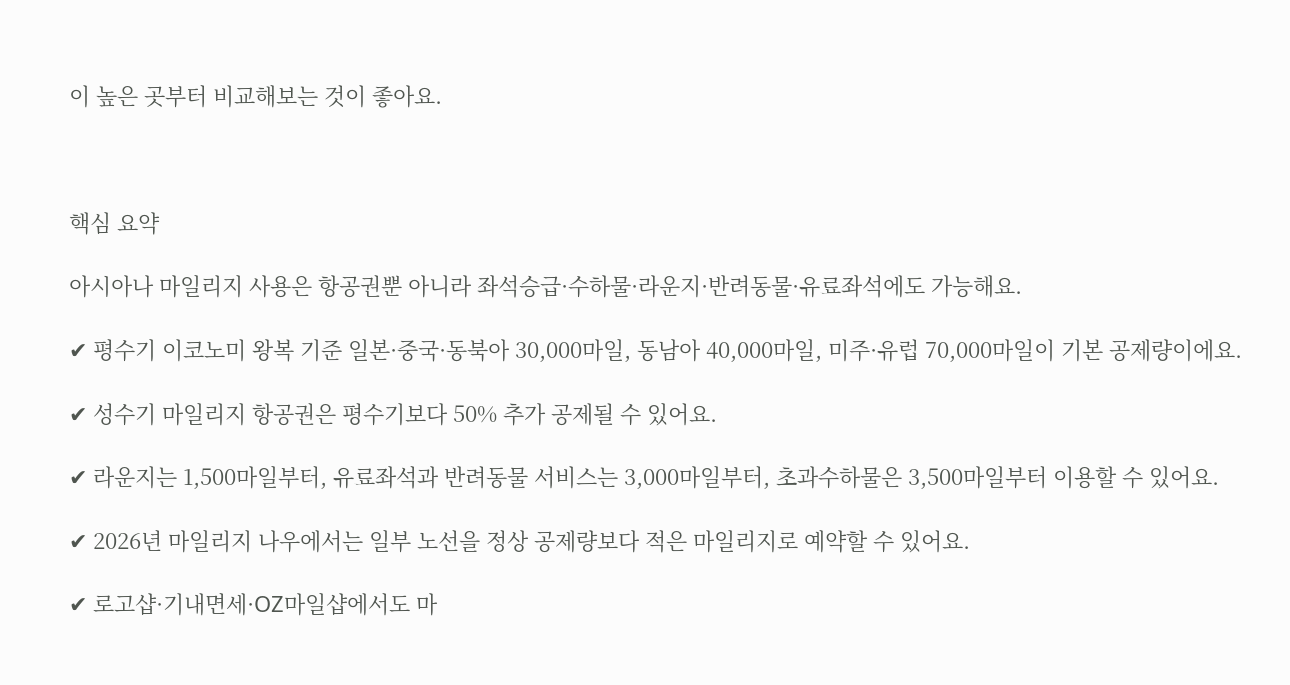이 높은 곳부터 비교해보는 것이 좋아요.



핵심 요약

아시아나 마일리지 사용은 항공권뿐 아니라 좌석승급·수하물·라운지·반려동물·유료좌석에도 가능해요.

✔ 평수기 이코노미 왕복 기준 일본·중국·동북아 30,000마일, 동남아 40,000마일, 미주·유럽 70,000마일이 기본 공제량이에요.

✔ 성수기 마일리지 항공권은 평수기보다 50% 추가 공제될 수 있어요.

✔ 라운지는 1,500마일부터, 유료좌석과 반려동물 서비스는 3,000마일부터, 초과수하물은 3,500마일부터 이용할 수 있어요.

✔ 2026년 마일리지 나우에서는 일부 노선을 정상 공제량보다 적은 마일리지로 예약할 수 있어요.

✔ 로고샵·기내면세·OZ마일샵에서도 마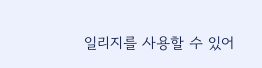일리지를 사용할 수 있어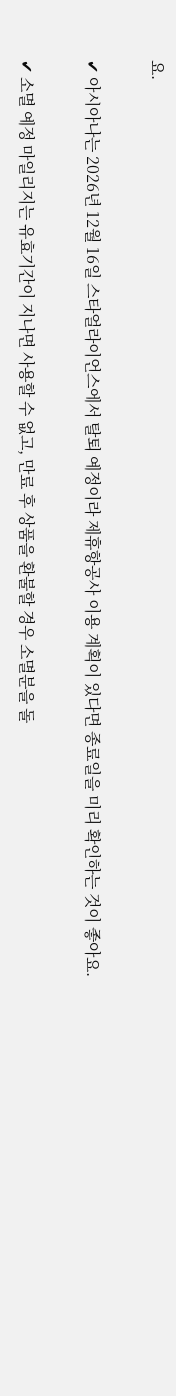요.

✔ 아시아나는 2026년 12월 16일 스타얼라이언스에서 탈퇴 예정이라 제휴항공사 이용 계획이 있다면 종료일을 미리 확인하는 것이 좋아요.

✔ 소멸 예정 마일리지는 유효기간이 지나면 사용할 수 없고, 만료 후 상품을 환불할 경우 소멸분을 돌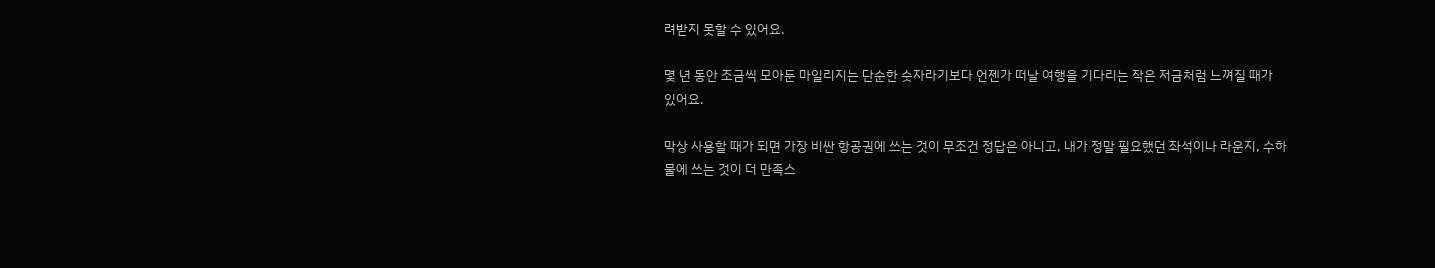려받지 못할 수 있어요.

몇 년 동안 조금씩 모아둔 마일리지는 단순한 숫자라기보다 언젠가 떠날 여행을 기다리는 작은 저금처럼 느껴질 때가 있어요.

막상 사용할 때가 되면 가장 비싼 항공권에 쓰는 것이 무조건 정답은 아니고, 내가 정말 필요했던 좌석이나 라운지, 수하물에 쓰는 것이 더 만족스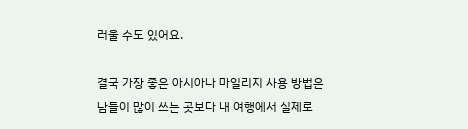러울 수도 있어요.

결국 가장 좋은 아시아나 마일리지 사용 방법은 남들이 많이 쓰는 곳보다 내 여행에서 실제로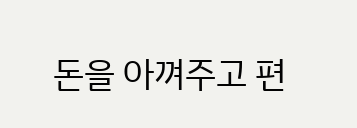돈을 아껴주고 편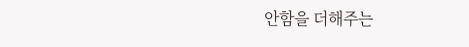안함을 더해주는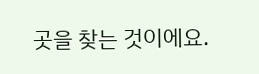곳을 찾는 것이에요.